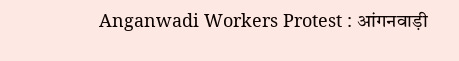Anganwadi Workers Protest : आंगनवाड़ी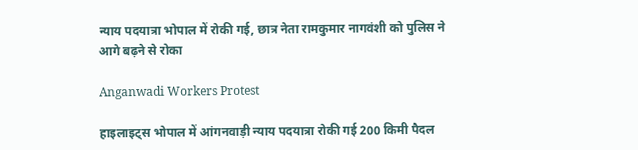न्याय पदयात्रा भोपाल में रोकी गई, छात्र नेता रामकुमार नागवंशी को पुलिस ने आगे बढ़ने से रोका

Anganwadi Workers Protest

हाइलाइट्स भोपाल में आंगनवाड़ी न्याय पदयात्रा रोकी गई 200 किमी पैदल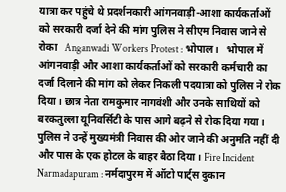यात्रा कर पहुंचे थे प्रदर्शनकारी आंगनवाड़ी-आशा कार्यकर्ताओं को सरकारी दर्जा देने की मांग पुलिस ने सीएम निवास जाने से रोका   Anganwadi Workers Protest : भोपाल।   भोपाल में आंगनवाड़ी और आशा कार्यकर्ताओं को सरकारी कर्मचारी का दर्जा दिलाने की मांग को लेकर निकली पदयात्रा को पुलिस ने रोक दिया। छात्र नेता रामकुमार नागवंशी और उनके साथियों को बरकतुल्ला यूनिवर्सिटी के पास आगे बढ़ने से रोक दिया गया। पुलिस ने उन्हें मुख्यमंत्री निवास की ओर जाने की अनुमति नहीं दी और पास के एक होटल के बाहर बैठा दिया। Fire Incident Narmadapuram : नर्मदापुरम में ऑटो पार्ट्स दुकान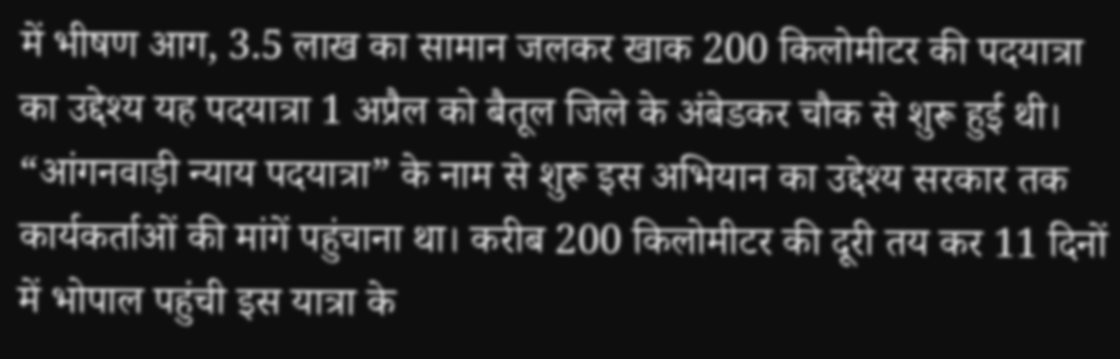में भीषण आग, 3.5 लाख का सामान जलकर खाक 200 किलोमीटर की पदयात्रा का उद्देश्य यह पदयात्रा 1 अप्रैल को बैतूल जिले के अंबेडकर चौक से शुरू हुई थी। “आंगनवाड़ी न्याय पदयात्रा” के नाम से शुरू इस अभियान का उद्देश्य सरकार तक कार्यकर्ताओं की मांगें पहुंचाना था। करीब 200 किलोमीटर की दूरी तय कर 11 दिनों में भोपाल पहुंची इस यात्रा के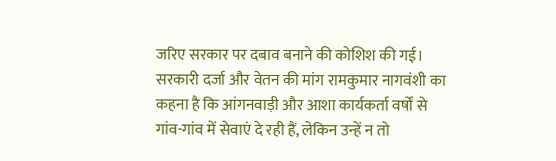जरिए सरकार पर दबाव बनाने की कोशिश की गई। सरकारी दर्जा और वेतन की मांग रामकुमार नागवंशी का कहना है कि आंगनवाड़ी और आशा कार्यकर्ता वर्षों से गांव-गांव में सेवाएं दे रही हैं, लेकिन उन्हें न तो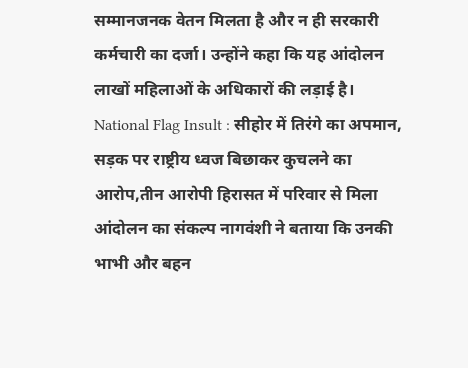सम्मानजनक वेतन मिलता है और न ही सरकारी कर्मचारी का दर्जा। उन्होंने कहा कि यह आंदोलन लाखों महिलाओं के अधिकारों की लड़ाई है। National Flag Insult : सीहोर में तिरंगे का अपमान, सड़क पर राष्ट्रीय ध्वज बिछाकर कुचलने का आरोप,तीन आरोपी हिरासत में परिवार से मिला आंदोलन का संकल्प नागवंशी ने बताया कि उनकी भाभी और बहन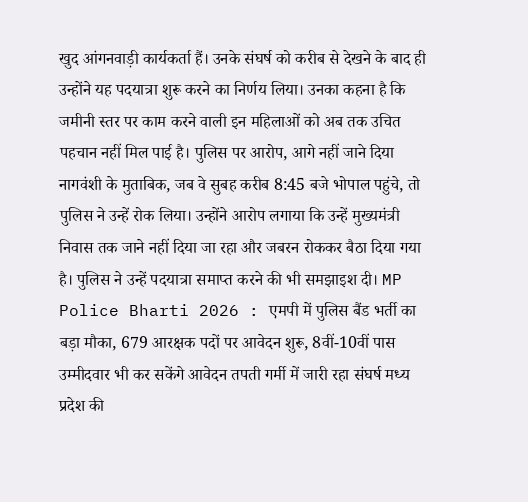खुद आंगनवाड़ी कार्यकर्ता हैं। उनके संघर्ष को करीब से देखने के बाद ही उन्होंने यह पदयात्रा शुरू करने का निर्णय लिया। उनका कहना है कि जमीनी स्तर पर काम करने वाली इन महिलाओं को अब तक उचित पहचान नहीं मिल पाई है। पुलिस पर आरोप, आगे नहीं जाने दिया नागवंशी के मुताबिक, जब वे सुबह करीब 8:45 बजे भोपाल पहुंचे, तो पुलिस ने उन्हें रोक लिया। उन्होंने आरोप लगाया कि उन्हें मुख्यमंत्री निवास तक जाने नहीं दिया जा रहा और जबरन रोककर बैठा दिया गया है। पुलिस ने उन्हें पदयात्रा समाप्त करने की भी समझाइश दी। MP Police Bharti 2026 : एमपी में पुलिस बैंड भर्ती का बड़ा मौका, 679 आरक्षक पदों पर आवेदन शुरू, 8वीं-10वीं पास उम्मीदवार भी कर सकेंगे आवेदन तपती गर्मी में जारी रहा संघर्ष मध्य प्रदेश की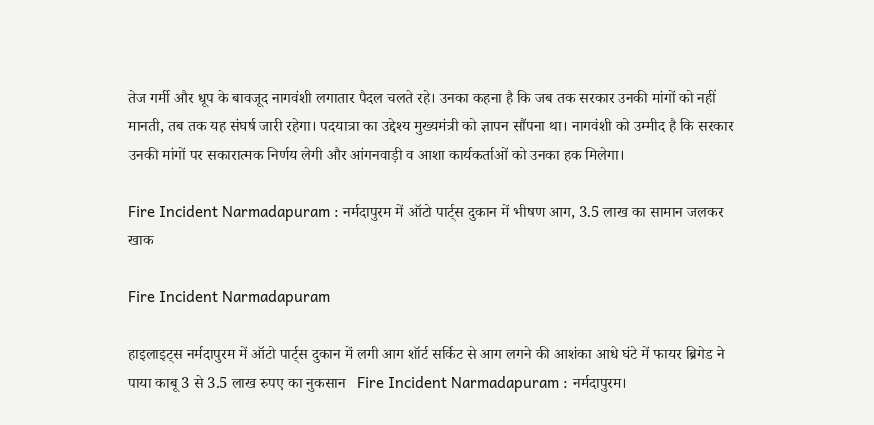तेज गर्मी और धूप के बावजूद नागवंशी लगातार पैदल चलते रहे। उनका कहना है कि जब तक सरकार उनकी मांगों को नहीं मानती, तब तक यह संघर्ष जारी रहेगा। पदयात्रा का उद्देश्य मुख्यमंत्री को ज्ञापन सौंपना था। नागवंशी को उम्मीद है कि सरकार उनकी मांगों पर सकारात्मक निर्णय लेगी और आंगनवाड़ी व आशा कार्यकर्ताओं को उनका हक मिलेगा।

Fire Incident Narmadapuram : नर्मदापुरम में ऑटो पार्ट्स दुकान में भीषण आग, 3.5 लाख का सामान जलकर खाक

Fire Incident Narmadapuram

हाइलाइट्स नर्मदापुरम में ऑटो पार्ट्स दुकान में लगी आग शॉर्ट सर्किट से आग लगने की आशंका आधे घंटे में फायर ब्रिगेड ने पाया काबू 3 से 3.5 लाख रुपए का नुकसान   Fire Incident Narmadapuram : नर्मदापुरम।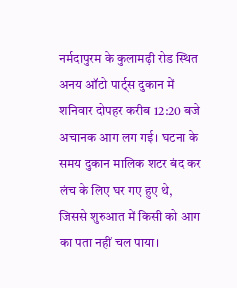नर्मदापुरम के कुलामढ़ी रोड स्थित अनय ऑटो पार्ट्स दुकान में शनिवार दोपहर करीब 12:20 बजे अचानक आग लग गई। घटना के समय दुकान मालिक शटर बंद कर लंच के लिए घर गए हुए थे, जिससे शुरुआत में किसी को आग का पता नहीं चल पाया।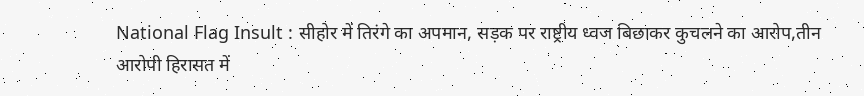National Flag Insult : सीहोर में तिरंगे का अपमान, सड़क पर राष्ट्रीय ध्वज बिछाकर कुचलने का आरोप,तीन आरोपी हिरासत में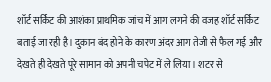शॉर्ट सर्किट की आशंका प्राथमिक जांच में आग लगने की वजह शॉर्ट सर्किट बताई जा रही है। दुकान बंद होने के कारण अंदर आग तेजी से फैल गई और देखते ही देखते पूरे सामान को अपनी चपेट में ले लिया। शटर से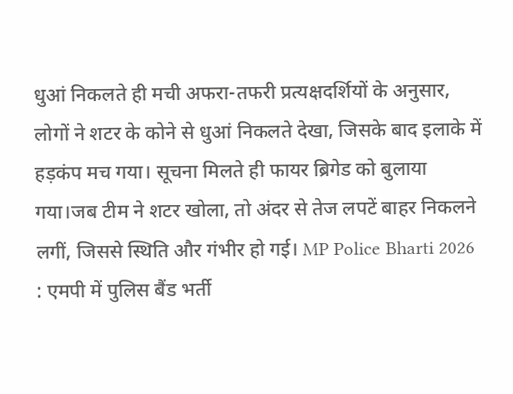धुआं निकलते ही मची अफरा-तफरी प्रत्यक्षदर्शियों के अनुसार, लोगों ने शटर के कोने से धुआं निकलते देखा, जिसके बाद इलाके में हड़कंप मच गया। सूचना मिलते ही फायर ब्रिगेड को बुलाया गया।जब टीम ने शटर खोला, तो अंदर से तेज लपटें बाहर निकलने लगीं, जिससे स्थिति और गंभीर हो गई। MP Police Bharti 2026 : एमपी में पुलिस बैंड भर्ती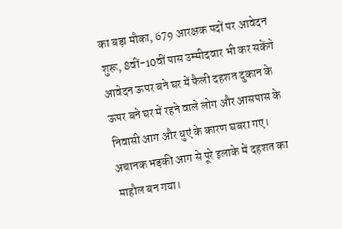का बड़ा मौका, 679 आरक्षक पदों पर आवेदन शुरू, 8वीं-10वीं पास उम्मीदवार भी कर सकेंगे आवेदन ऊपर बने घर में फैली दहशत दुकान के ऊपर बने घर में रहने वाले लोग और आसपास के निवासी आग और धुएं के कारण घबरा गए। अचानक भड़की आग से पूरे इलाके में दहशत का माहौल बन गया।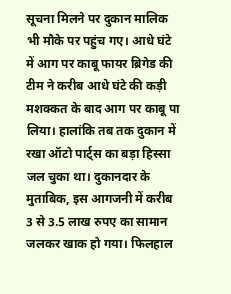सूचना मिलने पर दुकान मालिक भी मौके पर पहुंच गए। आधे घंटे में आग पर काबू फायर ब्रिगेड की टीम ने करीब आधे घंटे की कड़ी मशक्कत के बाद आग पर काबू पा लिया। हालांकि तब तक दुकान में रखा ऑटो पार्ट्स का बड़ा हिस्सा जल चुका था। दुकानदार के मुताबिक, इस आगजनी में करीब 3 से 3.5 लाख रुपए का सामान जलकर खाक हो गया। फिलहाल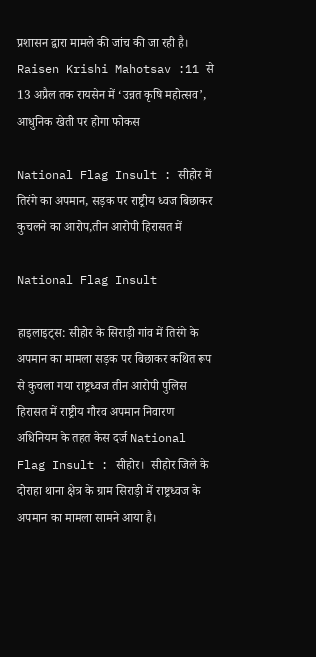प्रशासन द्वारा मामले की जांच की जा रही है। Raisen Krishi Mahotsav :11 से 13 अप्रैल तक रायसेन में ‘उन्नत कृषि महोत्सव’, आधुनिक खेती पर होगा फोकस

National Flag Insult : सीहोर में तिरंगे का अपमान, सड़क पर राष्ट्रीय ध्वज बिछाकर कुचलने का आरोप,तीन आरोपी हिरासत में

National Flag Insult

हाइलाइट्स: सीहोर के सिराड़ी गांव में तिरंगे के अपमान का मामला सड़क पर बिछाकर कथित रूप से कुचला गया राष्ट्रध्वज तीन आरोपी पुलिस हिरासत में राष्ट्रीय गौरव अपमान निवारण अधिनियम के तहत केस दर्ज National Flag Insult : सीहोर।  सीहोर जिले के दोराहा थाना क्षेत्र के ग्राम सिराड़ी में राष्ट्रध्वज के अपमान का मामला सामने आया है।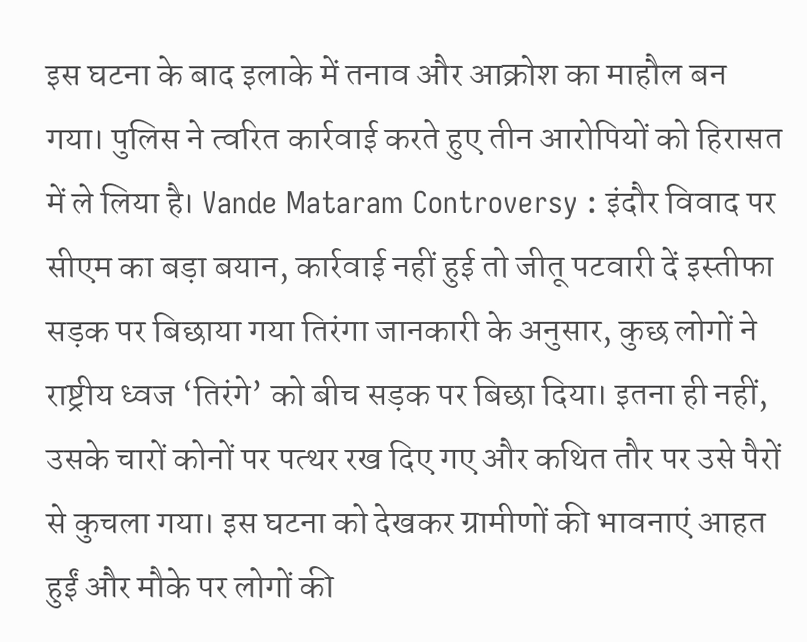इस घटना के बाद इलाके में तनाव और आक्रोश का माहौल बन गया। पुलिस ने त्वरित कार्रवाई करते हुए तीन आरोपियों को हिरासत में ले लिया है। Vande Mataram Controversy : इंदौर विवाद पर सीएम का बड़ा बयान, कार्रवाई नहीं हुई तो जीतू पटवारी दें इस्तीफा सड़क पर बिछाया गया तिरंगा जानकारी के अनुसार, कुछ लोगों ने राष्ट्रीय ध्वज ‘तिरंगे’ को बीच सड़क पर बिछा दिया। इतना ही नहीं, उसके चारों कोनों पर पत्थर रख दिए गए और कथित तौर पर उसे पैरों से कुचला गया। इस घटना को देखकर ग्रामीणों की भावनाएं आहत हुईं और मौके पर लोगों की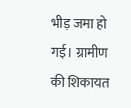भीड़ जमा हो गई। ग्रामीण की शिकायत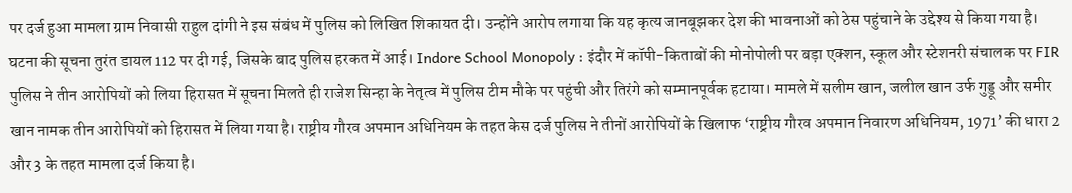पर दर्ज हुआ मामला ग्राम निवासी राहुल दांगी ने इस संबंध में पुलिस को लिखित शिकायत दी। उन्होंने आरोप लगाया कि यह कृत्य जानबूझकर देश की भावनाओं को ठेस पहुंचाने के उद्देश्य से किया गया है। घटना की सूचना तुरंत डायल 112 पर दी गई, जिसके बाद पुलिस हरकत में आई। Indore School Monopoly : इंदौर में कॉपी-किताबों की मोनोपोली पर बड़ा एक्शन, स्कूल और स्टेशनरी संचालक पर FIR पुलिस ने तीन आरोपियों को लिया हिरासत में सूचना मिलते ही राजेश सिन्हा के नेतृत्व में पुलिस टीम मौके पर पहुंची और तिरंगे को सम्मानपूर्वक हटाया। मामले में सलीम खान, जलील खान उर्फ गुड्डू और समीर खान नामक तीन आरोपियों को हिरासत में लिया गया है। राष्ट्रीय गौरव अपमान अधिनियम के तहत केस दर्ज पुलिस ने तीनों आरोपियों के खिलाफ ‘राष्ट्रीय गौरव अपमान निवारण अधिनियम, 1971’ की धारा 2 और 3 के तहत मामला दर्ज किया है।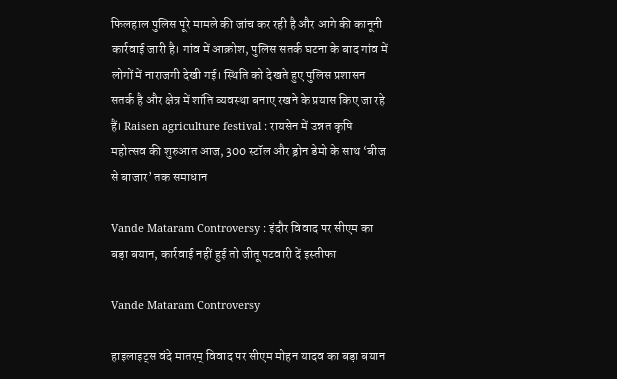फिलहाल पुलिस पूरे मामले की जांच कर रही है और आगे की कानूनी कार्रवाई जारी है। गांव में आक्रोश, पुलिस सतर्क घटना के बाद गांव में लोगों में नाराजगी देखी गई। स्थिति को देखते हुए पुलिस प्रशासन सतर्क है और क्षेत्र में शांति व्यवस्था बनाए रखने के प्रयास किए जा रहे हैं। Raisen agriculture festival : रायसेन में उन्नत कृषि महोत्सव की शुरुआत आज, 300 स्टॉल और ड्रोन डेमो के साथ ‘बीज से बाजार’ तक समाधान

Vande Mataram Controversy : इंदौर विवाद पर सीएम का बड़ा बयान, कार्रवाई नहीं हुई तो जीतू पटवारी दें इस्तीफा

Vande Mataram Controversy

हाइलाइट्स वंदे मातरम् विवाद पर सीएम मोहन यादव का बड़ा बयान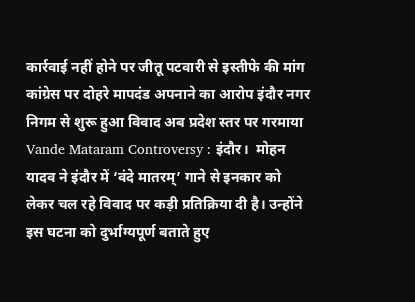कार्रवाई नहीं होने पर जीतू पटवारी से इस्तीफे की मांग कांग्रेस पर दोहरे मापदंड अपनाने का आरोप इंदौर नगर निगम से शुरू हुआ विवाद अब प्रदेश स्तर पर गरमाया   Vande Mataram Controversy : इंदौर।  मोहन यादव ने इंदौर में ‘वंदे मातरम्’ गाने से इनकार को लेकर चल रहे विवाद पर कड़ी प्रतिक्रिया दी है। उन्होंने इस घटना को दुर्भाग्यपूर्ण बताते हुए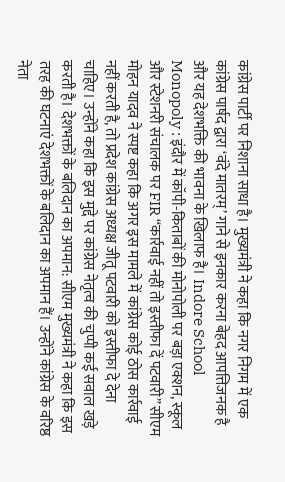कांग्रेस पार्टी पर निशाना साधा है। मुख्यमंत्री ने कहा कि नगर निगम में एक कांग्रेस पार्षद द्वारा ‘वंदे मातरम्’ गाने से इनकार करना बेहद आपत्तिजनक है और यह देशभक्ति की भावना के खिलाफ है। Indore School Monopoly : इंदौर में कॉपी-किताबों की मोनोपोली पर बड़ा एक्शन, स्कूल और स्टेशनरी संचालक पर FIR “कार्रवाई नहीं तो इस्तीफा दें पटवारी” सीएम मोहन यादव ने स्पष्ट कहा कि अगर इस मामले में कांग्रेस कोई ठोस कार्रवाई नहीं करती है, तो प्रदेश कांग्रेस अध्यक्ष जीतू पटवारी को इस्तीफा दे देना चाहिए। उन्होंने कहा कि इस मुद्दे पर कांग्रेस नेतृत्व की चुप्पी कई सवाल खड़े करती है। देशभक्तों के बलिदान का अपमान: सीएम मुख्यमंत्री ने कहा कि इस तरह की घटनाएं देशभक्तों के बलिदान का अपमान हैं। उन्होंने कांग्रेस के वरिष्ठ नेता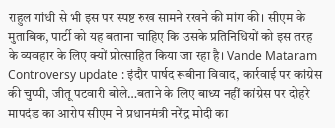राहुल गांधी से भी इस पर स्पष्ट रुख सामने रखने की मांग की। सीएम के मुताबिक, पार्टी को यह बताना चाहिए कि उसके प्रतिनिधियों को इस तरह के व्यवहार के लिए क्यों प्रोत्साहित किया जा रहा है। Vande Mataram Controversy update : इंदौर पार्षद रूबीना विवाद, कार्रवाई पर कांग्रेस की चुप्पी, जीतू पटवारी बोले…बताने के लिए बाध्य नहीं कांग्रेस पर दोहरे मापदंड का आरोप सीएम ने प्रधानमंत्री नरेंद्र मोदी का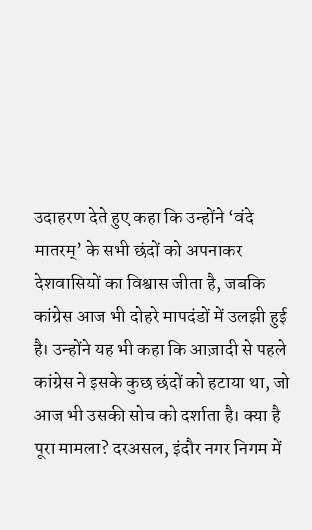उदाहरण देते हुए कहा कि उन्होंने ‘वंदे मातरम्’ के सभी छंदों को अपनाकर देशवासियों का विश्वास जीता है, जबकि कांग्रेस आज भी दोहरे मापदंडों में उलझी हुई है। उन्होंने यह भी कहा कि आज़ादी से पहले कांग्रेस ने इसके कुछ छंदों को हटाया था, जो आज भी उसकी सोच को दर्शाता है। क्या है पूरा मामला? दरअसल, इंदौर नगर निगम में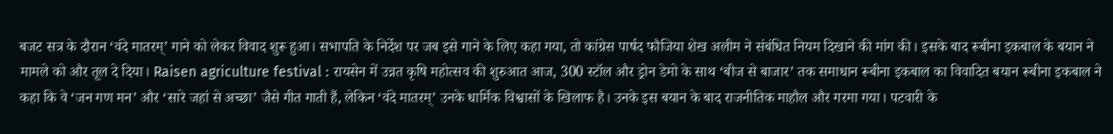बजट सत्र के दौरान ‘वंदे मातरम्’ गाने को लेकर विवाद शुरू हुआ। सभापति के निर्देश पर जब इसे गाने के लिए कहा गया, तो कांग्रेस पार्षद फौजिया शेख अलीम ने संबंधित नियम दिखाने की मांग की। इसके बाद रूबीना इकबाल के बयान ने मामले को और तूल दे दिया। Raisen agriculture festival : रायसेन में उन्नत कृषि महोत्सव की शुरुआत आज, 300 स्टॉल और ड्रोन डेमो के साथ ‘बीज से बाजार’ तक समाधान रूबीना इकबाल का विवादित बयान रूबीना इकबाल ने कहा कि वे ‘जन गण मन’ और ‘सारे जहां से अच्छा’ जैसे गीत गाती हैं, लेकिन ‘वंदे मातरम्’ उनके धार्मिक विश्वासों के खिलाफ है। उनके इस बयान के बाद राजनीतिक माहौल और गरमा गया। पटवारी के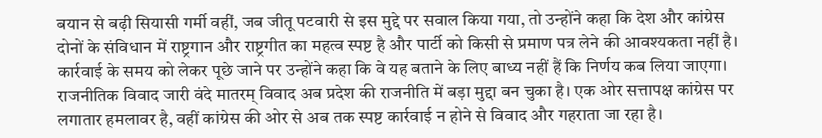बयान से बढ़ी सियासी गर्मी वहीं, जब जीतू पटवारी से इस मुद्दे पर सवाल किया गया, तो उन्होंने कहा कि देश और कांग्रेस दोनों के संविधान में राष्ट्रगान और राष्ट्रगीत का महत्व स्पष्ट है और पार्टी को किसी से प्रमाण पत्र लेने की आवश्यकता नहीं है। कार्रवाई के समय को लेकर पूछे जाने पर उन्होंने कहा कि वे यह बताने के लिए बाध्य नहीं हैं कि निर्णय कब लिया जाएगा। राजनीतिक विवाद जारी वंदे मातरम् विवाद अब प्रदेश की राजनीति में बड़ा मुद्दा बन चुका है। एक ओर सत्तापक्ष कांग्रेस पर लगातार हमलावर है, वहीं कांग्रेस की ओर से अब तक स्पष्ट कार्रवाई न होने से विवाद और गहराता जा रहा है।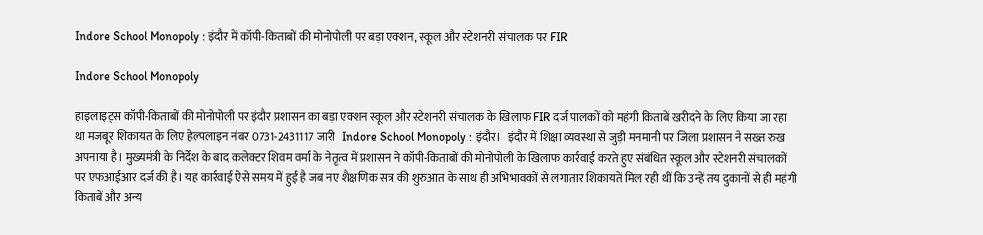Indore School Monopoly : इंदौर में कॉपी-किताबों की मोनोपोली पर बड़ा एक्शन, स्कूल और स्टेशनरी संचालक पर FIR

Indore School Monopoly

हाइलाइट्स कॉपी-किताबों की मोनोपोली पर इंदौर प्रशासन का बड़ा एक्शन स्कूल और स्टेशनरी संचालक के खिलाफ FIR दर्ज पालकों को महंगी किताबें खरीदने के लिए किया जा रहा था मजबूर शिकायत के लिए हेल्पलाइन नंबर 0731-2431117 जारी   Indore School Monopoly : इंदौर।   इंदौर में शिक्षा व्यवस्था से जुड़ी मनमानी पर जिला प्रशासन ने सख्त रुख अपनाया है। मुख्यमंत्री के निर्देश के बाद कलेक्टर शिवम वर्मा के नेतृत्व में प्रशासन ने कॉपी-किताबों की मोनोपोली के खिलाफ कार्रवाई करते हुए संबंधित स्कूल और स्टेशनरी संचालकों पर एफआईआर दर्ज की है। यह कार्रवाई ऐसे समय में हुई है जब नए शैक्षणिक सत्र की शुरुआत के साथ ही अभिभावकों से लगातार शिकायतें मिल रही थीं कि उन्हें तय दुकानों से ही महंगी किताबें और अन्य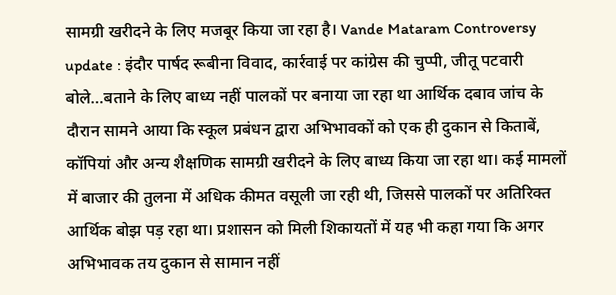सामग्री खरीदने के लिए मजबूर किया जा रहा है। Vande Mataram Controversy update : इंदौर पार्षद रूबीना विवाद, कार्रवाई पर कांग्रेस की चुप्पी, जीतू पटवारी बोले…बताने के लिए बाध्य नहीं पालकों पर बनाया जा रहा था आर्थिक दबाव जांच के दौरान सामने आया कि स्कूल प्रबंधन द्वारा अभिभावकों को एक ही दुकान से किताबें, कॉपियां और अन्य शैक्षणिक सामग्री खरीदने के लिए बाध्य किया जा रहा था। कई मामलों में बाजार की तुलना में अधिक कीमत वसूली जा रही थी, जिससे पालकों पर अतिरिक्त आर्थिक बोझ पड़ रहा था। प्रशासन को मिली शिकायतों में यह भी कहा गया कि अगर अभिभावक तय दुकान से सामान नहीं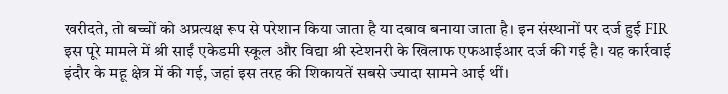खरीदते, तो बच्चों को अप्रत्यक्ष रूप से परेशान किया जाता है या दबाव बनाया जाता है। इन संस्थानों पर दर्ज हुई FIR इस पूरे मामले में श्री साईं एकेडमी स्कूल और विद्या श्री स्टेशनरी के खिलाफ एफआईआर दर्ज की गई है। यह कार्रवाई इंदौर के महू क्षेत्र में की गई, जहां इस तरह की शिकायतें सबसे ज्यादा सामने आई थीं।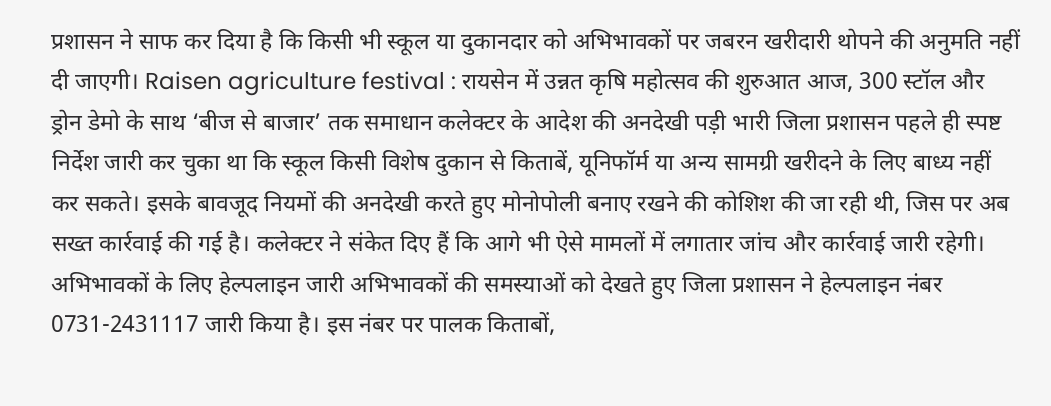प्रशासन ने साफ कर दिया है कि किसी भी स्कूल या दुकानदार को अभिभावकों पर जबरन खरीदारी थोपने की अनुमति नहीं दी जाएगी। Raisen agriculture festival : रायसेन में उन्नत कृषि महोत्सव की शुरुआत आज, 300 स्टॉल और ड्रोन डेमो के साथ ‘बीज से बाजार’ तक समाधान कलेक्टर के आदेश की अनदेखी पड़ी भारी जिला प्रशासन पहले ही स्पष्ट निर्देश जारी कर चुका था कि स्कूल किसी विशेष दुकान से किताबें, यूनिफॉर्म या अन्य सामग्री खरीदने के लिए बाध्य नहीं कर सकते। इसके बावजूद नियमों की अनदेखी करते हुए मोनोपोली बनाए रखने की कोशिश की जा रही थी, जिस पर अब सख्त कार्रवाई की गई है। कलेक्टर ने संकेत दिए हैं कि आगे भी ऐसे मामलों में लगातार जांच और कार्रवाई जारी रहेगी। अभिभावकों के लिए हेल्पलाइन जारी अभिभावकों की समस्याओं को देखते हुए जिला प्रशासन ने हेल्पलाइन नंबर 0731-2431117 जारी किया है। इस नंबर पर पालक किताबों,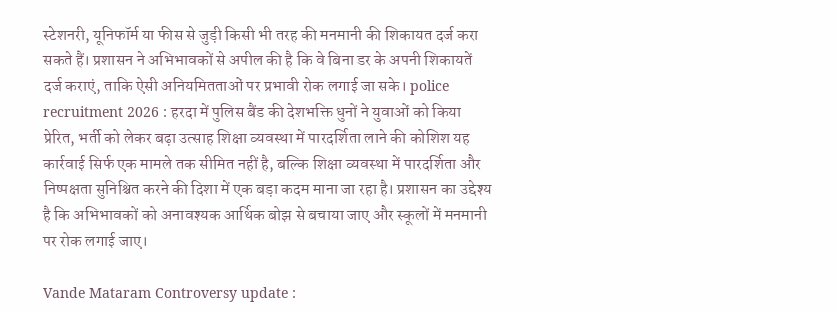स्टेशनरी, यूनिफॉर्म या फीस से जुड़ी किसी भी तरह की मनमानी की शिकायत दर्ज करा सकते हैं। प्रशासन ने अभिभावकों से अपील की है कि वे बिना डर के अपनी शिकायतें दर्ज कराएं, ताकि ऐसी अनियमितताओं पर प्रभावी रोक लगाई जा सके। police recruitment 2026 : हरदा में पुलिस बैंड की देशभक्ति धुनों ने युवाओं को किया प्रेरित, भर्ती को लेकर बढ़ा उत्साह शिक्षा व्यवस्था में पारदर्शिता लाने की कोशिश यह कार्रवाई सिर्फ एक मामले तक सीमित नहीं है, बल्कि शिक्षा व्यवस्था में पारदर्शिता और निष्पक्षता सुनिश्चित करने की दिशा में एक बड़ा कदम माना जा रहा है। प्रशासन का उद्देश्य है कि अभिभावकों को अनावश्यक आर्थिक बोझ से बचाया जाए और स्कूलों में मनमानी पर रोक लगाई जाए।

Vande Mataram Controversy update :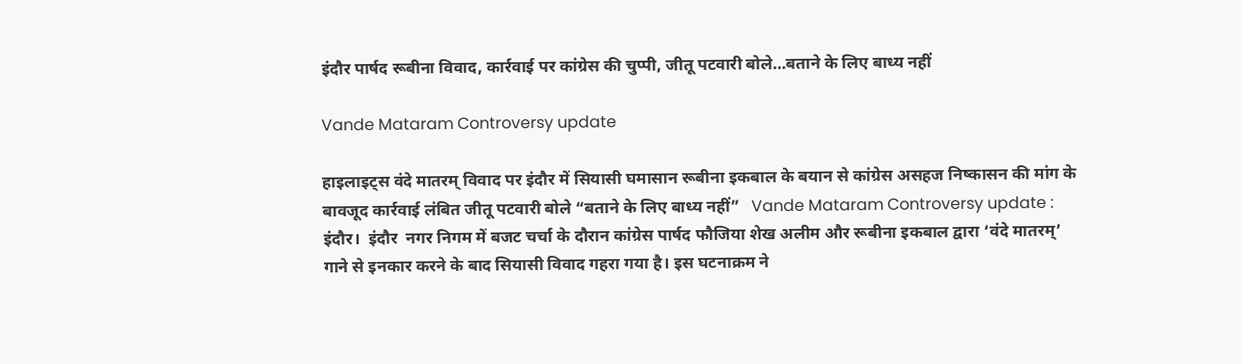इंदौर पार्षद रूबीना विवाद, कार्रवाई पर कांग्रेस की चुप्पी, जीतू पटवारी बोले…बताने के लिए बाध्य नहीं

Vande Mataram Controversy update

हाइलाइट्स वंदे मातरम् विवाद पर इंदौर में सियासी घमासान रूबीना इकबाल के बयान से कांग्रेस असहज निष्कासन की मांग के बावजूद कार्रवाई लंबित जीतू पटवारी बोले “बताने के लिए बाध्य नहीं”   Vande Mataram Controversy update : इंदौर।  इंदौर  नगर निगम में बजट चर्चा के दौरान कांग्रेस पार्षद फौजिया शेख अलीम और रूबीना इकबाल द्वारा ‘वंदे मातरम्’ गाने से इनकार करने के बाद सियासी विवाद गहरा गया है। इस घटनाक्रम ने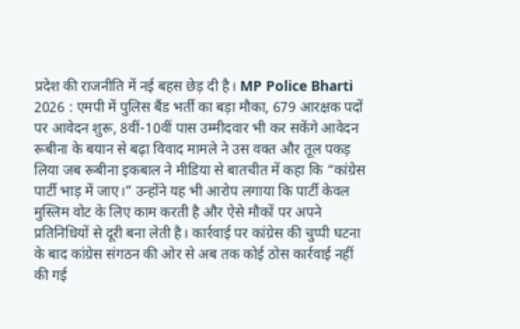प्रदेश की राजनीति में नई बहस छेड़ दी है। MP Police Bharti 2026 : एमपी में पुलिस बैंड भर्ती का बड़ा मौका, 679 आरक्षक पदों पर आवेदन शुरू, 8वीं-10वीं पास उम्मीदवार भी कर सकेंगे आवेदन रूबीना के बयान से बढ़ा विवाद मामले ने उस वक्त और तूल पकड़ लिया जब रूबीना इकबाल ने मीडिया से बातचीत में कहा कि “कांग्रेस पार्टी भाड़ में जाए।” उन्होंने यह भी आरोप लगाया कि पार्टी केवल मुस्लिम वोट के लिए काम करती है और ऐसे मौकों पर अपने प्रतिनिधियों से दूरी बना लेती है। कार्रवाई पर कांग्रेस की चुप्पी घटना के बाद कांग्रेस संगठन की ओर से अब तक कोई ठोस कार्रवाई नहीं की गई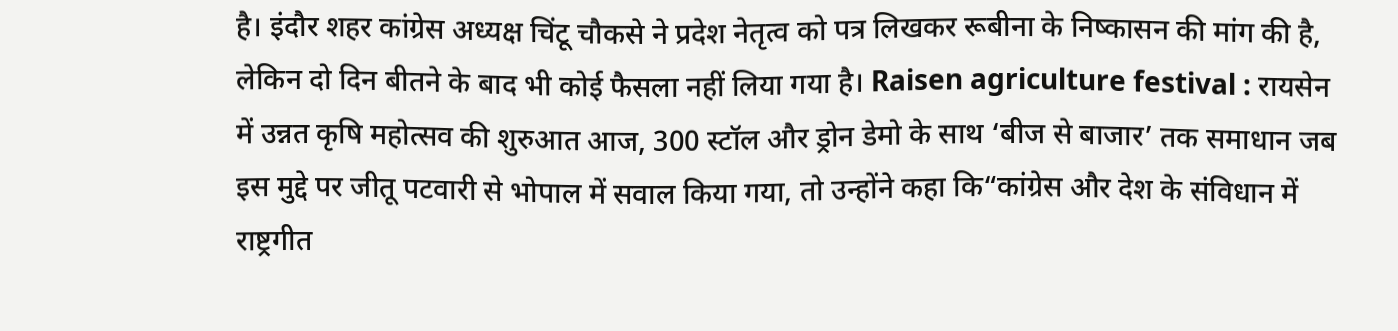है। इंदौर शहर कांग्रेस अध्यक्ष चिंटू चौकसे ने प्रदेश नेतृत्व को पत्र लिखकर रूबीना के निष्कासन की मांग की है, लेकिन दो दिन बीतने के बाद भी कोई फैसला नहीं लिया गया है। Raisen agriculture festival : रायसेन में उन्नत कृषि महोत्सव की शुरुआत आज, 300 स्टॉल और ड्रोन डेमो के साथ ‘बीज से बाजार’ तक समाधान जब इस मुद्दे पर जीतू पटवारी से भोपाल में सवाल किया गया, तो उन्होंने कहा कि“कांग्रेस और देश के संविधान में राष्ट्रगीत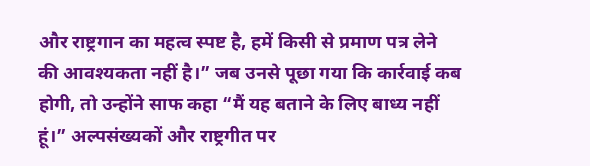और राष्ट्रगान का महत्व स्पष्ट है, हमें किसी से प्रमाण पत्र लेने की आवश्यकता नहीं है।” जब उनसे पूछा गया कि कार्रवाई कब होगी, तो उन्होंने साफ कहा “मैं यह बताने के लिए बाध्य नहीं हूं।” अल्पसंख्यकों और राष्ट्रगीत पर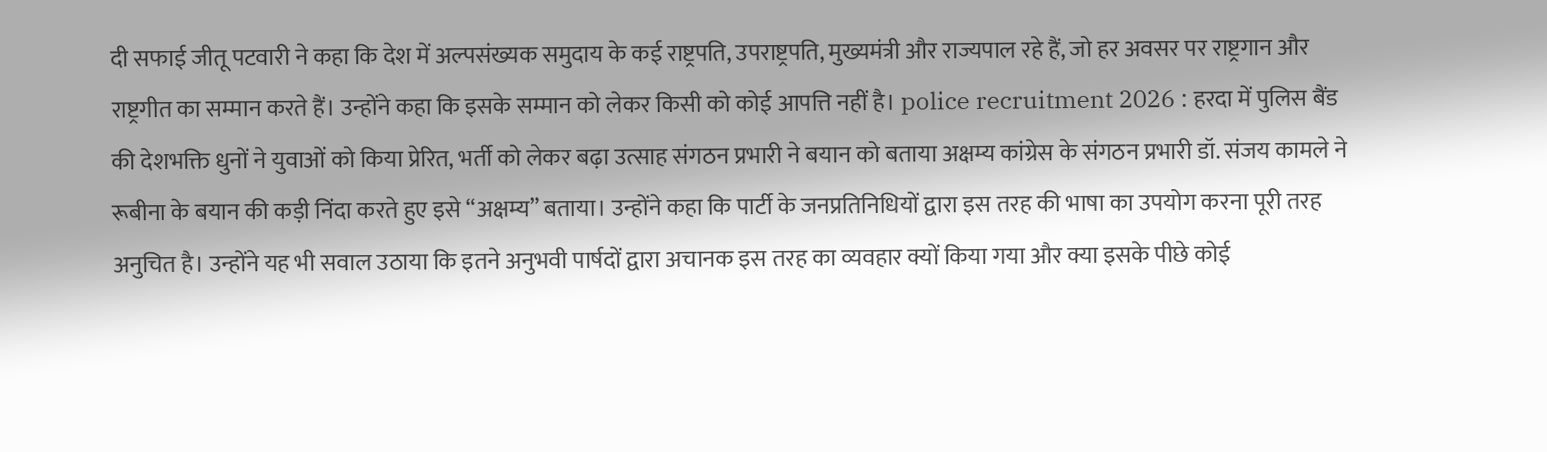दी सफाई जीतू पटवारी ने कहा कि देश में अल्पसंख्यक समुदाय के कई राष्ट्रपति, उपराष्ट्रपति, मुख्यमंत्री और राज्यपाल रहे हैं, जो हर अवसर पर राष्ट्रगान और राष्ट्रगीत का सम्मान करते हैं। उन्होंने कहा कि इसके सम्मान को लेकर किसी को कोई आपत्ति नहीं है। police recruitment 2026 : हरदा में पुलिस बैंड की देशभक्ति धुनों ने युवाओं को किया प्रेरित, भर्ती को लेकर बढ़ा उत्साह संगठन प्रभारी ने बयान को बताया अक्षम्य कांग्रेस के संगठन प्रभारी डॉ. संजय कामले ने रूबीना के बयान की कड़ी निंदा करते हुए इसे “अक्षम्य” बताया। उन्होंने कहा कि पार्टी के जनप्रतिनिधियों द्वारा इस तरह की भाषा का उपयोग करना पूरी तरह अनुचित है। उन्होंने यह भी सवाल उठाया कि इतने अनुभवी पार्षदों द्वारा अचानक इस तरह का व्यवहार क्यों किया गया और क्या इसके पीछे कोई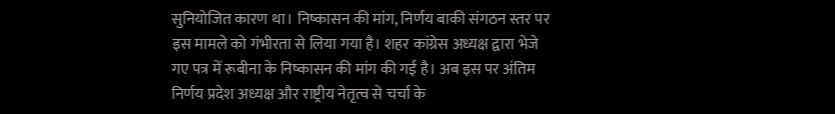सुनियोजित कारण था। निष्कासन की मांग, निर्णय बाकी संगठन स्तर पर इस मामले को गंभीरता से लिया गया है। शहर कांग्रेस अध्यक्ष द्वारा भेजे गए पत्र में रूबीना के निष्कासन की मांग की गई है। अब इस पर अंतिम निर्णय प्रदेश अध्यक्ष और राष्ट्रीय नेतृत्व से चर्चा के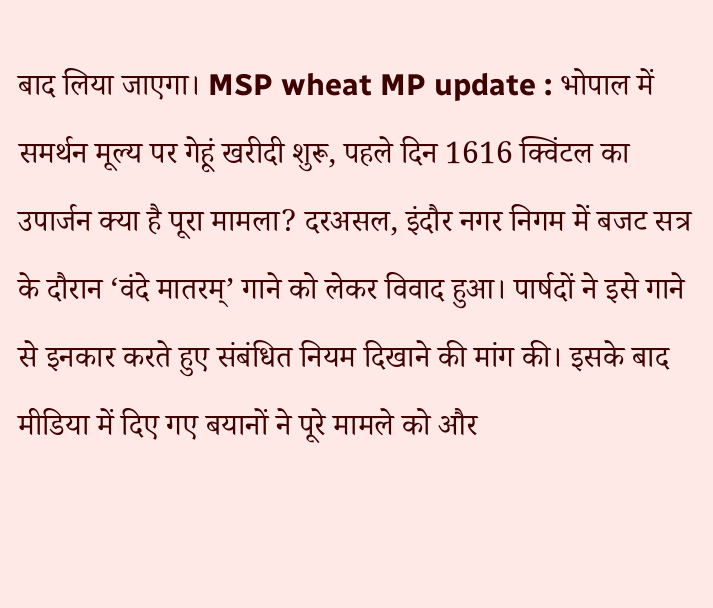बाद लिया जाएगा। MSP wheat MP update : भोपाल में समर्थन मूल्य पर गेहूं खरीदी शुरू, पहले दिन 1616 क्विंटल का उपार्जन क्या है पूरा मामला? दरअसल, इंदौर नगर निगम में बजट सत्र के दौरान ‘वंदे मातरम्’ गाने को लेकर विवाद हुआ। पार्षदों ने इसे गाने से इनकार करते हुए संबंधित नियम दिखाने की मांग की। इसके बाद मीडिया में दिए गए बयानों ने पूरे मामले को और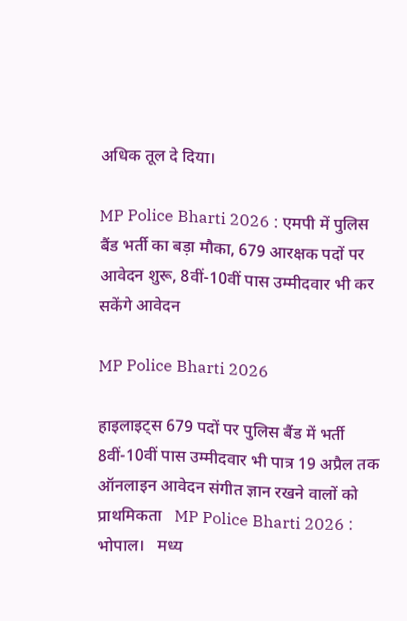अधिक तूल दे दिया।

MP Police Bharti 2026 : एमपी में पुलिस बैंड भर्ती का बड़ा मौका, 679 आरक्षक पदों पर आवेदन शुरू, 8वीं-10वीं पास उम्मीदवार भी कर सकेंगे आवेदन

MP Police Bharti 2026

हाइलाइट्स 679 पदों पर पुलिस बैंड में भर्ती 8वीं-10वीं पास उम्मीदवार भी पात्र 19 अप्रैल तक ऑनलाइन आवेदन संगीत ज्ञान रखने वालों को प्राथमिकता   MP Police Bharti 2026 : भोपाल।   मध्य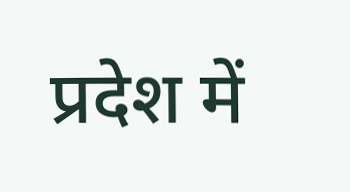प्रदेश में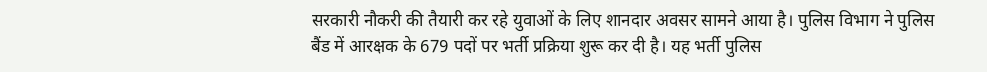सरकारी नौकरी की तैयारी कर रहे युवाओं के लिए शानदार अवसर सामने आया है। पुलिस विभाग ने पुलिस बैंड में आरक्षक के 679 पदों पर भर्ती प्रक्रिया शुरू कर दी है। यह भर्ती पुलिस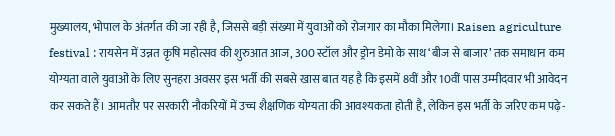मुख्यालय, भोपाल के अंतर्गत की जा रही है, जिससे बड़ी संख्या में युवाओं को रोजगार का मौका मिलेगा। Raisen agriculture festival : रायसेन में उन्नत कृषि महोत्सव की शुरुआत आज, 300 स्टॉल और ड्रोन डेमो के साथ ‘बीज से बाजार’ तक समाधान कम योग्यता वाले युवाओं के लिए सुनहरा अवसर इस भर्ती की सबसे खास बात यह है कि इसमें 8वीं और 10वीं पास उम्मीदवार भी आवेदन कर सकते हैं। आमतौर पर सरकारी नौकरियों में उच्च शैक्षणिक योग्यता की आवश्यकता होती है, लेकिन इस भर्ती के जरिए कम पढ़े-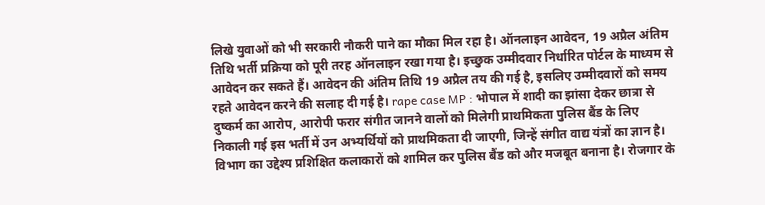लिखे युवाओं को भी सरकारी नौकरी पाने का मौका मिल रहा है। ऑनलाइन आवेदन, 19 अप्रैल अंतिम तिथि भर्ती प्रक्रिया को पूरी तरह ऑनलाइन रखा गया है। इच्छुक उम्मीदवार निर्धारित पोर्टल के माध्यम से आवेदन कर सकते हैं। आवेदन की अंतिम तिथि 19 अप्रैल तय की गई है, इसलिए उम्मीदवारों को समय रहते आवेदन करने की सलाह दी गई है। rape case MP : भोपाल में शादी का झांसा देकर छात्रा से दुष्कर्म का आरोप, आरोपी फरार संगीत जानने वालों को मिलेगी प्राथमिकता पुलिस बैंड के लिए निकाली गई इस भर्ती में उन अभ्यर्थियों को प्राथमिकता दी जाएगी, जिन्हें संगीत वाद्य यंत्रों का ज्ञान है। विभाग का उद्देश्य प्रशिक्षित कलाकारों को शामिल कर पुलिस बैंड को और मजबूत बनाना है। रोजगार के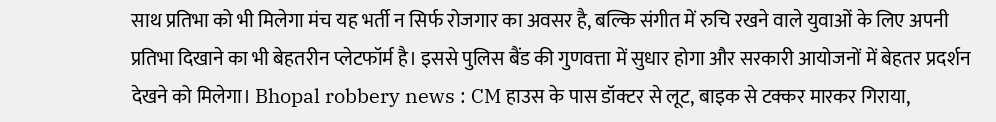साथ प्रतिभा को भी मिलेगा मंच यह भर्ती न सिर्फ रोजगार का अवसर है, बल्कि संगीत में रुचि रखने वाले युवाओं के लिए अपनी प्रतिभा दिखाने का भी बेहतरीन प्लेटफॉर्म है। इससे पुलिस बैंड की गुणवत्ता में सुधार होगा और सरकारी आयोजनों में बेहतर प्रदर्शन देखने को मिलेगा। Bhopal robbery news : CM हाउस के पास डॉक्टर से लूट, बाइक से टक्कर मारकर गिराया,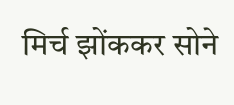मिर्च झोंककर सोने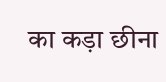का कड़ा छीना